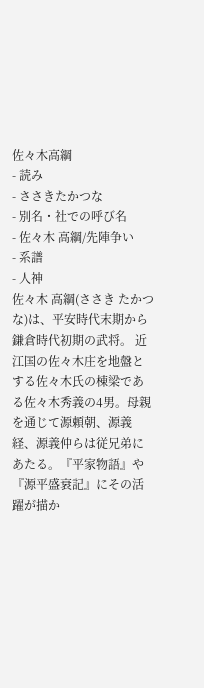佐々木高綱
- 読み
- ささきたかつな
- 別名・社での呼び名
- 佐々木 高綱/先陣争い
- 系譜
- 人神
佐々木 高綱(ささき たかつな)は、平安時代末期から鎌倉時代初期の武将。 近江国の佐々木庄を地盤とする佐々木氏の棟梁である佐々木秀義の4男。母親を通じて源頼朝、源義経、源義仲らは従兄弟にあたる。『平家物語』や『源平盛衰記』にその活躍が描か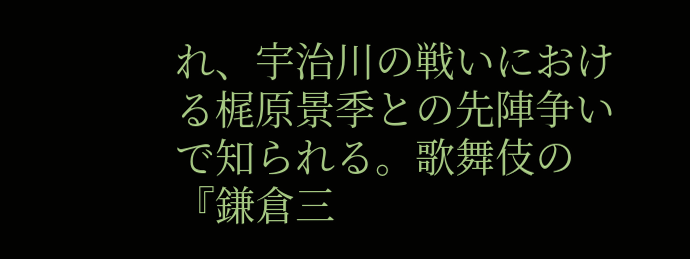れ、宇治川の戦いにおける梶原景季との先陣争いで知られる。歌舞伎の『鎌倉三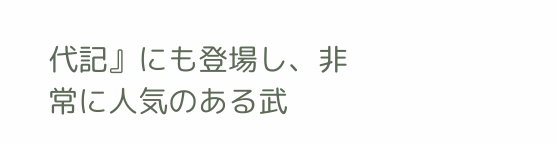代記』にも登場し、非常に人気のある武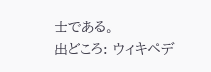士である。
出どころ: ウィキペデ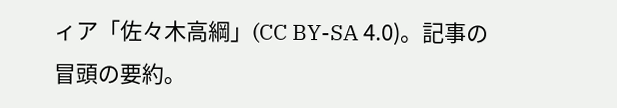ィア「佐々木高綱」(CC BY-SA 4.0)。記事の冒頭の要約。